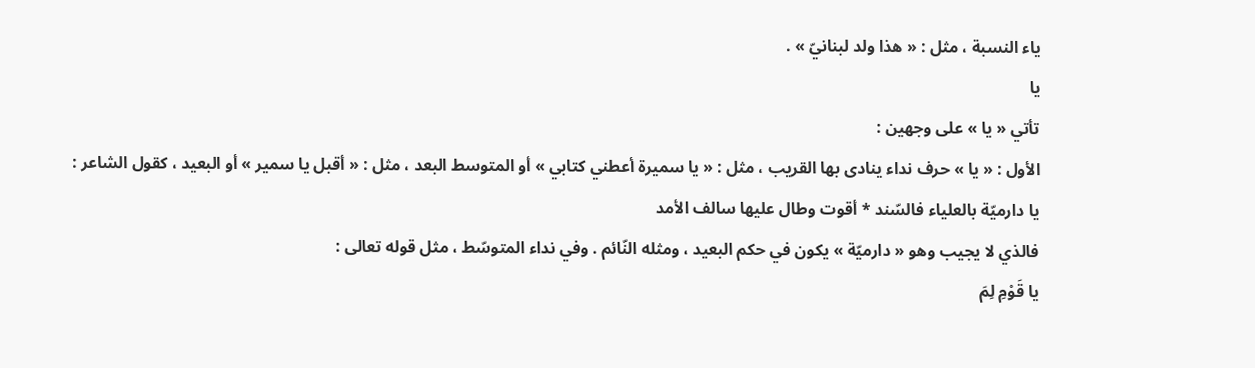ياء النسبة ، مثل : « هذا ولد لبنانيّ » .
يا
تأتي « يا » على وجهين :
الأول : « يا » حرف نداء ينادى بها القريب ، مثل : « يا سميرة أعطني كتابي » أو المتوسط البعد ، مثل : « أقبل يا سمير » أو البعيد ، كقول الشاعر :
يا دارميّة بالعلياء فالسّند * أقوت وطال عليها سالف الأمد
فالذي لا يجيب وهو « دارميّة » يكون في حكم البعيد ، ومثله النّائم . وفي نداء المتوسّط ، مثل قوله تعالى :
يا قَوْمِ لِمَ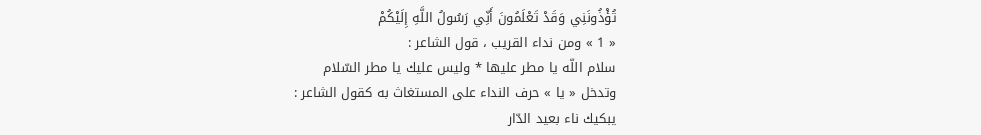تُؤْذُونَنِي وَقَدْ تَعْلَمُونَ أَنِّي رَسُولُ اللَّهِ إِلَيْكُمْ
« 1 » ومن نداء القريب ، قول الشاعر :
سلام اللّه يا مطر عليها * وليس عليك يا مطر السّلام
وتدخل « يا » حرف النداء على المستغاث به كقول الشاعر :
يبكيك ناء بعيد الدّار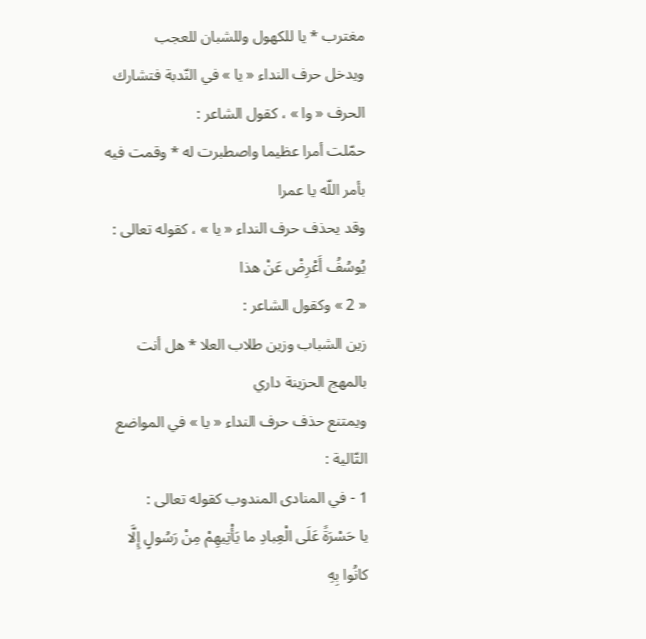مغترب * يا للكهول وللشبان للعجب
ويدخل حرف النداء « يا » في النّدبة فتشارك الحرف « وا » ، كقول الشاعر :
حمّلت أمرا عظيما واصطبرت له * وقمت فيه بأمر اللّه يا عمرا
وقد يحذف حرف النداء « يا » ، كقوله تعالى :
يُوسُفُ أَعْرِضْ عَنْ هذا
« 2 » وكقول الشاعر :
زين الشباب وزين طلاب العلا * هل أنت بالمهج الحزينة داري
ويمتنع حذف حرف النداء « يا » في المواضع التّالية :
1 - في المنادى المندوب كقوله تعالى :
يا حَسْرَةً عَلَى الْعِبادِ ما يَأْتِيهِمْ مِنْ رَسُولٍ إِلَّا كانُوا بِهِ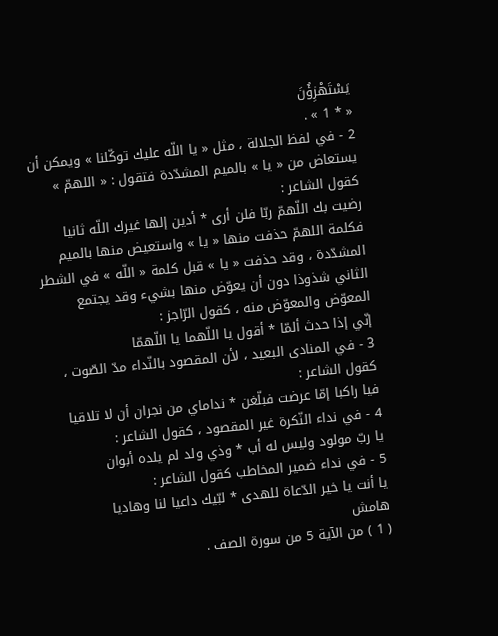يَسْتَهْزِؤُنَ
« * 1 » .
2 - في لفظ الجلالة ، مثل « يا اللّه عليك توكّلنا » ويمكن أن يستعاض من « يا » بالميم المشدّدة فتقول : « اللهمّ » كقول الشاعر :
رضيت بك اللّهمّ ربّا فلن أرى * أدين إلها غيرك اللّه ثانيا
فكلمة اللهمّ حذفت منها « يا » واستعيض منها بالميم المشدّدة ، وقد حذفت « يا » قبل كلمة « اللّه » في الشطر الثاني شذوذا دون أن يعوّض منها بشيء وقد يجتمع المعوّض والمعوّض منه ، كقول الرّاجز :
إنّي إذا حدث ألمّا * أقول يا اللّهما يا اللّهمّا
3 - في المنادى البعيد ، لأن المقصود بالنّداء مدّ الصّوت ، كقول الشاعر :
فيا راكبا إمّا عرضت فبلّغن * نداماي من نجران أن لا تلاقيا
4 - في نداء النّكرة غير المقصود ، كقول الشاعر :
يا ربّ مولود وليس له أب * وذي ولد لم يلده أبوان
5 - في نداء ضمير المخاطب كقول الشاعر :
يا أنت يا خير الدّعاة للهدى * لبّيك داعيا لنا وهاديا
هامش
( 1 ) من الآية 5 من سورة الصف .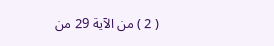( 2 ) من الآية 29 من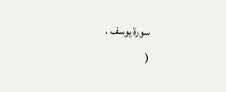سورة يوسف .
(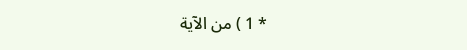* 1 ) من الآية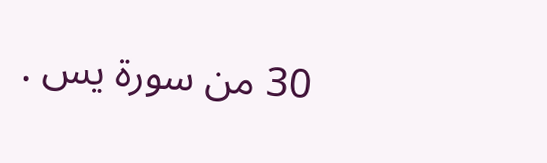30 من سورة يس .